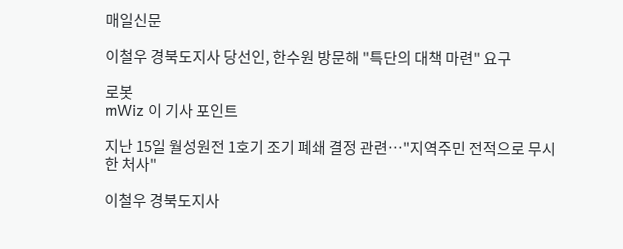매일신문

이철우 경북도지사 당선인, 한수원 방문해 "특단의 대책 마련" 요구

로봇
mWiz 이 기사 포인트

지난 15일 월성원전 1호기 조기 폐쇄 결정 관련…"지역주민 전적으로 무시한 처사"

이철우 경북도지사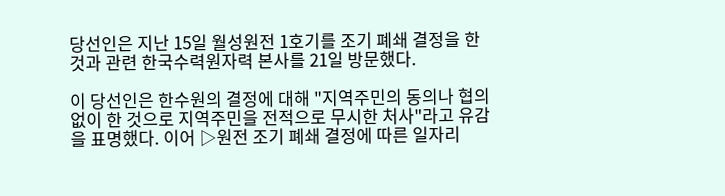당선인은 지난 15일 월성원전 1호기를 조기 폐쇄 결정을 한 것과 관련 한국수력원자력 본사를 21일 방문했다.

이 당선인은 한수원의 결정에 대해 "지역주민의 동의나 협의 없이 한 것으로 지역주민을 전적으로 무시한 처사"라고 유감을 표명했다. 이어 ▷원전 조기 폐쇄 결정에 따른 일자리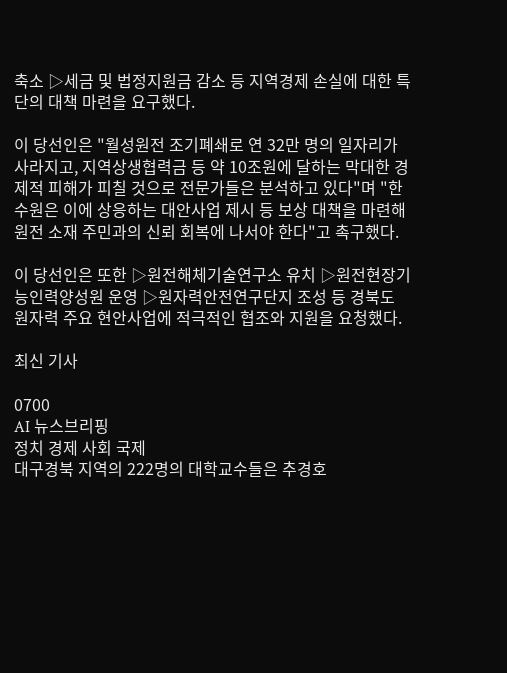축소 ▷세금 및 법정지원금 감소 등 지역경제 손실에 대한 특단의 대책 마련을 요구했다.

이 당선인은 "월성원전 조기폐쇄로 연 32만 명의 일자리가 사라지고, 지역상생협력금 등 약 10조원에 달하는 막대한 경제적 피해가 피칠 것으로 전문가들은 분석하고 있다"며 "한수원은 이에 상응하는 대안사업 제시 등 보상 대책을 마련해 원전 소재 주민과의 신뢰 회복에 나서야 한다"고 촉구했다.

이 당선인은 또한 ▷원전해체기술연구소 유치 ▷원전현장기능인력양성원 운영 ▷원자력안전연구단지 조성 등 경북도 원자력 주요 현안사업에 적극적인 협조와 지원을 요청했다.

최신 기사

0700
AI 뉴스브리핑
정치 경제 사회 국제
대구경북 지역의 222명의 대학교수들은 추경호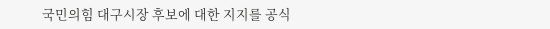국민의힘 대구시장 후보에 대한 지지를 공식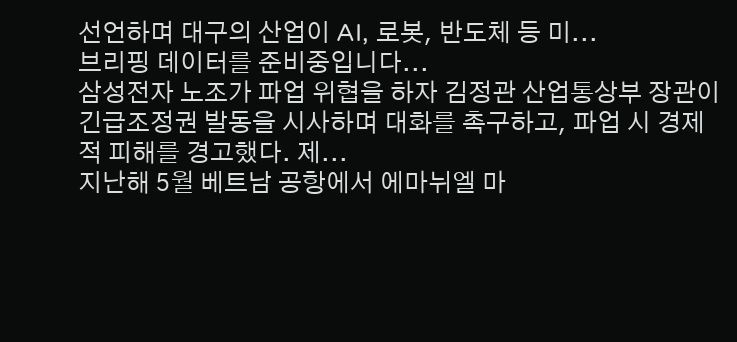선언하며 대구의 산업이 AI, 로봇, 반도체 등 미...
브리핑 데이터를 준비중입니다...
삼성전자 노조가 파업 위협을 하자 김정관 산업통상부 장관이 긴급조정권 발동을 시사하며 대화를 촉구하고, 파업 시 경제적 피해를 경고했다. 제...
지난해 5월 베트남 공항에서 에마뉘엘 마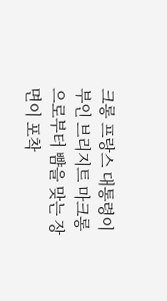크롱 프랑스 대통령이 부인 브리지트 마크롱으로부터 뺨을 맞는 장면이 포착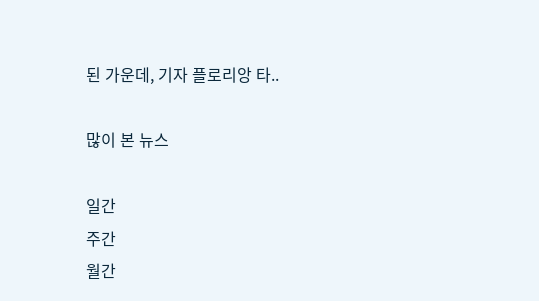된 가운데, 기자 플로리앙 타..

많이 본 뉴스

일간
주간
월간